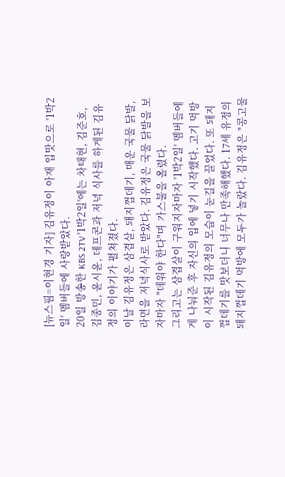[뉴스핌=이현경 기자] 김유정이 아재 입맛으로 '1박2일' 멤버들에 사랑받았다.
20일 방송한 KBS 2TV '1박2일'에는 차태현, 김준호, 김종민, 윤시윤, 데프콘과 저녁 식사를 하게된 김유정의 이야기가 펼쳐졌다.
이날 김유정은 삼겹살, 돼지껍데기, 매운 국물 닭발, 라면을 저녁식사로 받았다. 김유정은 국물 닭발을 보자마자 "데워야 한다"며 가스불을 올렸다.
그리고는 삼겹살이 구워지자마자 '1박2일' 멤버들에게 나눠준 후 자신의 입에 넣기 시작했다. 고기 먹방이 시작된 김유정의 모습이 눈길을 끌었다. 또 돼지껍데기를 맛보더니 너무나 만족해했다. 17세 유정의 돼지껍데기 먹방에 모두가 놀랐다. 김유정은 "콩고물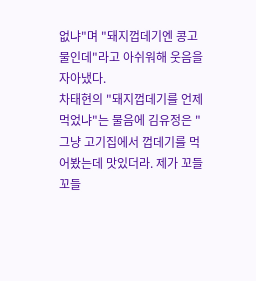없냐"며 "돼지껍데기엔 콩고물인데"라고 아쉬워해 웃음을 자아냈다.
차태현의 "돼지껍데기를 언제 먹었냐"는 물음에 김유정은 "그냥 고기집에서 껍데기를 먹어봤는데 맛있더라. 제가 꼬들꼬들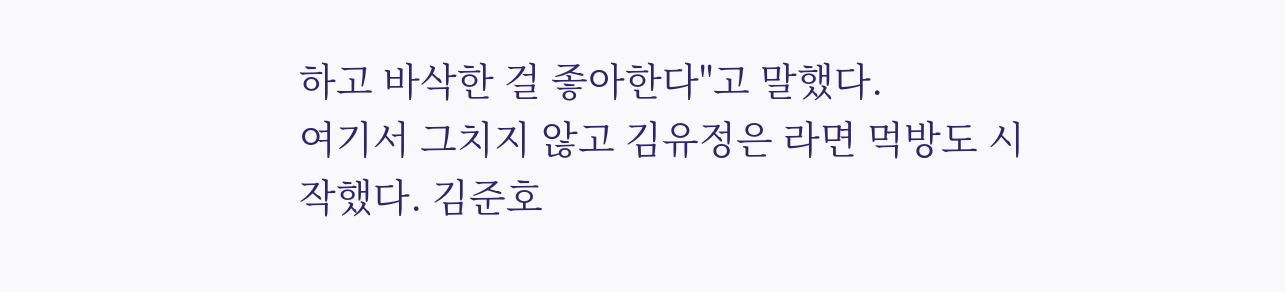하고 바삭한 걸 좋아한다"고 말했다.
여기서 그치지 않고 김유정은 라면 먹방도 시작했다. 김준호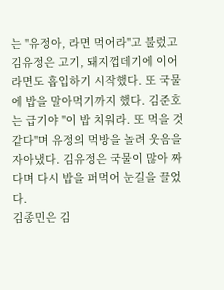는 "유정아, 라면 먹어라"고 불렀고 김유정은 고기, 돼지껍데기에 이어 라면도 흡입하기 시작했다. 또 국물에 밥을 말아먹기까지 했다. 김준호는 급기야 "이 밥 치워라. 또 먹을 것 같다"며 유정의 먹방을 놀려 웃음을 자아냈다. 김유정은 국물이 많아 짜다며 다시 밥을 퍼먹어 눈길을 끌었다.
김종민은 김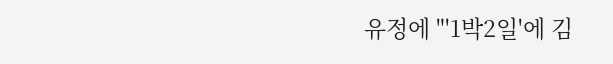유정에 "'1박2일'에 김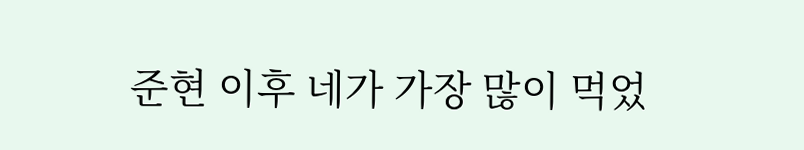준현 이후 네가 가장 많이 먹었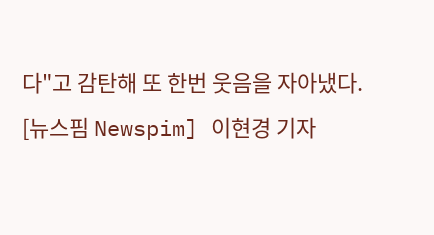다"고 감탄해 또 한번 웃음을 자아냈다.
[뉴스핌 Newspim] 이현경 기자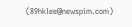(89hklee@newspim.com)